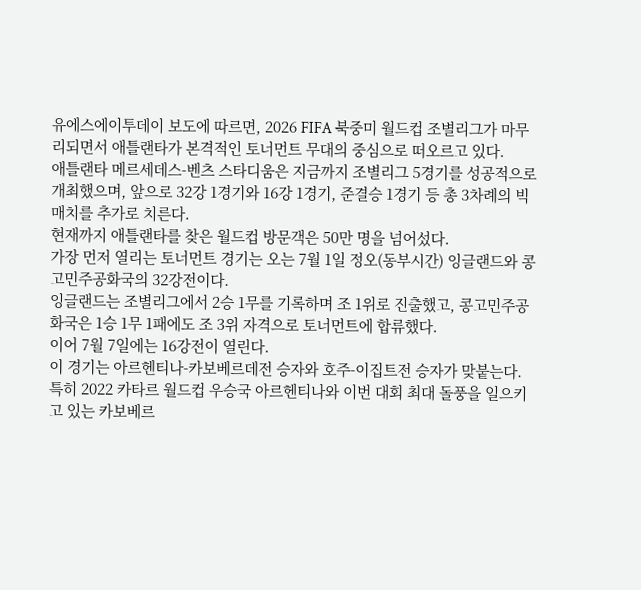유에스에이투데이 보도에 따르면, 2026 FIFA 북중미 월드컵 조별리그가 마무리되면서 애틀랜타가 본격적인 토너먼트 무대의 중심으로 떠오르고 있다.
애틀랜타 메르세데스-벤츠 스타디움은 지금까지 조별리그 5경기를 성공적으로 개최했으며, 앞으로 32강 1경기와 16강 1경기, 준결승 1경기 등 총 3차례의 빅매치를 추가로 치른다.
현재까지 애틀랜타를 찾은 월드컵 방문객은 50만 명을 넘어섰다.
가장 먼저 열리는 토너먼트 경기는 오는 7월 1일 정오(동부시간) 잉글랜드와 콩고민주공화국의 32강전이다.
잉글랜드는 조별리그에서 2승 1무를 기록하며 조 1위로 진출했고, 콩고민주공화국은 1승 1무 1패에도 조 3위 자격으로 토너먼트에 합류했다.
이어 7월 7일에는 16강전이 열린다.
이 경기는 아르헨티나-카보베르데전 승자와 호주-이집트전 승자가 맞붙는다.
특히 2022 카타르 월드컵 우승국 아르헨티나와 이번 대회 최대 돌풍을 일으키고 있는 카보베르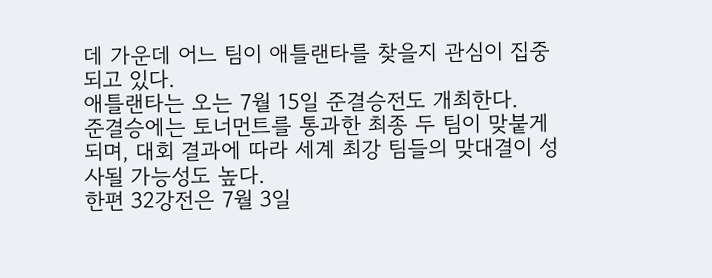데 가운데 어느 팀이 애틀랜타를 찾을지 관심이 집중되고 있다.
애틀랜타는 오는 7월 15일 준결승전도 개최한다.
준결승에는 토너먼트를 통과한 최종 두 팀이 맞붙게 되며, 대회 결과에 따라 세계 최강 팀들의 맞대결이 성사될 가능성도 높다.
한편 32강전은 7월 3일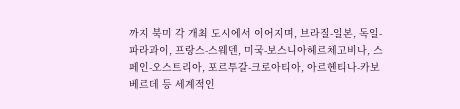까지 북미 각 개최 도시에서 이어지며, 브라질-일본, 독일-파라과이, 프랑스-스웨덴, 미국-보스니아헤르체고비나, 스페인-오스트리아, 포르투갈-크로아티아, 아르헨티나-카보베르데 등 세계적인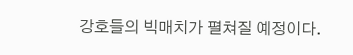강호들의 빅매치가 펼쳐질 예정이다.